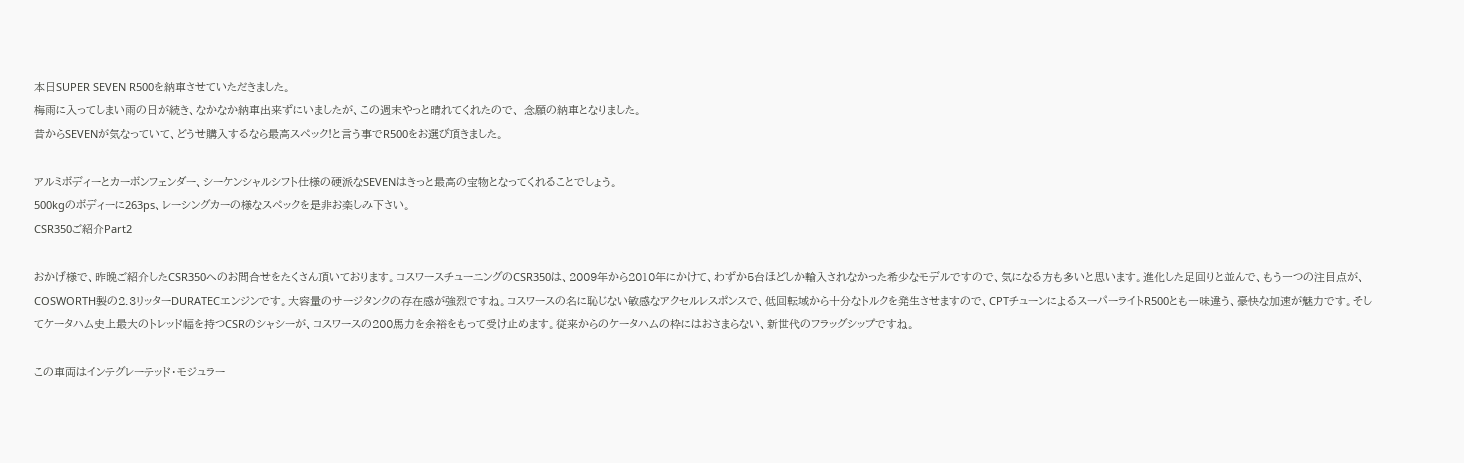本日SUPER SEVEN R500を納車させていただきました。
梅雨に入ってしまい雨の日が続き、なかなか納車出来ずにいましたが、この週末やっと晴れてくれたので、 念願の納車となりました。
昔からSEVENが気なっていて、どうせ購入するなら最高スペック!と言う事でR500をお選び頂きました。

アルミボディーとカーボンフェンダー、シーケンシャルシフト仕様の硬派なSEVENはきっと最高の宝物となってくれることでしょう。
500kgのボディーに263ps、レーシングカーの様なスペックを是非お楽しみ下さい。
CSR350ご紹介Part2

おかげ様で、昨晩ご紹介したCSR350へのお問合せをたくさん頂いております。コスワースチューニングのCSR350は、2009年から2010年にかけて、わずか5台ほどしか輸入されなかった希少なモデルですので、気になる方も多いと思います。進化した足回りと並んで、もう一つの注目点が、COSWORTH製の2.3リッターDURATECエンジンです。大容量のサージタンクの存在感が強烈ですね。コスワースの名に恥じない敏感なアクセルレスポンスで、低回転域から十分なトルクを発生させますので、CPTチューンによるスーパーライトR500とも一味違う、豪快な加速が魅力です。そしてケータハム史上最大のトレッド幅を持つCSRのシャシーが、コスワースの200馬力を余裕をもって受け止めます。従来からのケータハムの枠にはおさまらない、新世代のフラッグシップですね。

この車両はインテグレーテッド・モジュラー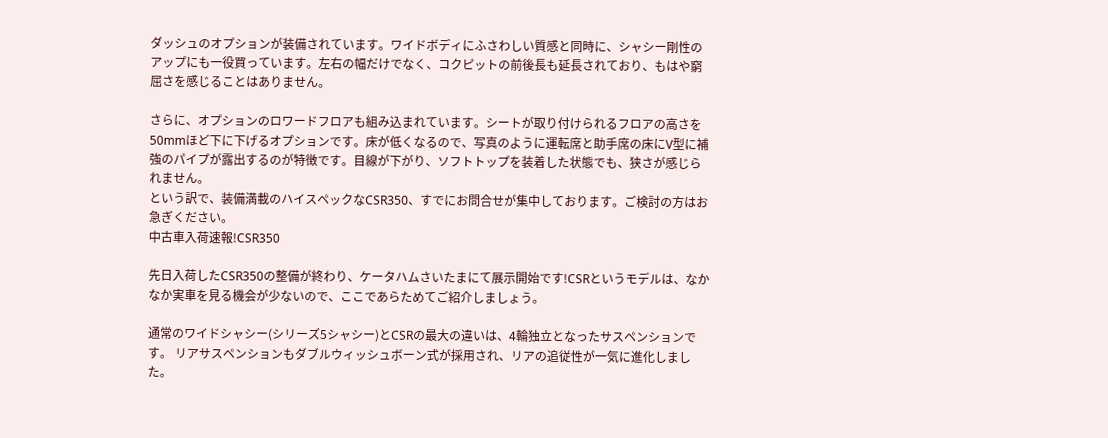ダッシュのオプションが装備されています。ワイドボディにふさわしい質感と同時に、シャシー剛性のアップにも一役買っています。左右の幅だけでなく、コクピットの前後長も延長されており、もはや窮屈さを感じることはありません。

さらに、オプションのロワードフロアも組み込まれています。シートが取り付けられるフロアの高さを50mmほど下に下げるオプションです。床が低くなるので、写真のように運転席と助手席の床にV型に補強のパイプが露出するのが特徴です。目線が下がり、ソフトトップを装着した状態でも、狭さが感じられません。
という訳で、装備満載のハイスペックなCSR350、すでにお問合せが集中しております。ご検討の方はお急ぎください。
中古車入荷速報!CSR350

先日入荷したCSR350の整備が終わり、ケータハムさいたまにて展示開始です!CSRというモデルは、なかなか実車を見る機会が少ないので、ここであらためてご紹介しましょう。

通常のワイドシャシー(シリーズ5シャシー)とCSRの最大の違いは、4輪独立となったサスペンションです。 リアサスペンションもダブルウィッシュボーン式が採用され、リアの追従性が一気に進化しました。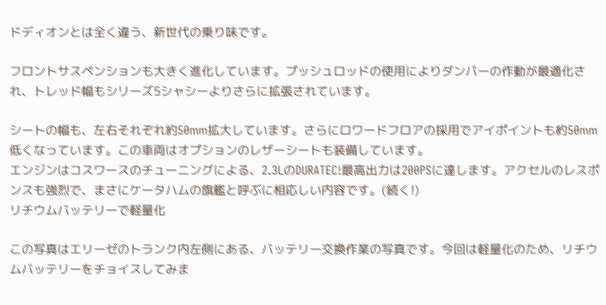ドディオンとは全く違う、新世代の乗り味です。

フロントサスペンションも大きく進化しています。プッシュロッドの使用によりダンパーの作動が最適化され、トレッド幅もシリーズ5シャシーよりさらに拡張されています。

シートの幅も、左右それぞれ約50mm拡大しています。さらにロワードフロアの採用でアイポイントも約50mm低くなっています。この車両はオプションのレザーシートも装備しています。
エンジンはコスワースのチューニングによる、2.3LのDURATEC!最高出力は200PSに達します。アクセルのレスポンスも強烈で、まさにケータハムの旗艦と呼ぶに相応しい内容です。(続く!)
リチウムバッテリーで軽量化

この写真はエリーゼのトランク内左側にある、バッテリー交換作業の写真です。今回は軽量化のため、リチウムバッテリーをチョイスしてみま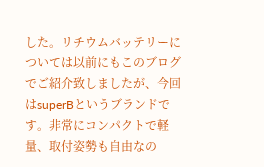した。リチウムバッテリーについては以前にもこのブログでご紹介致しましたが、今回はsuperBというブランドです。非常にコンパクトで軽量、取付姿勢も自由なの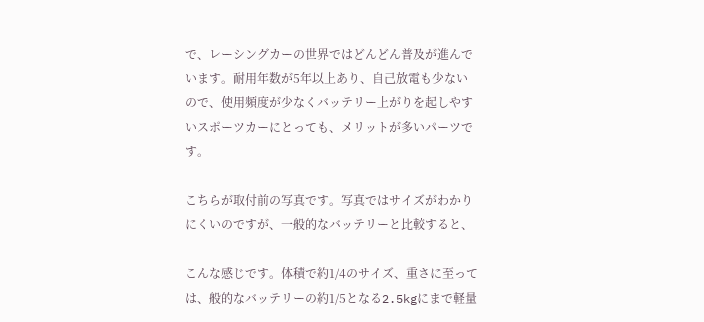で、レーシングカーの世界ではどんどん普及が進んでいます。耐用年数が5年以上あり、自己放電も少ないので、使用頻度が少なくバッテリー上がりを起しやすいスポーツカーにとっても、メリットが多いパーツです。

こちらが取付前の写真です。写真ではサイズがわかりにくいのですが、一般的なバッテリーと比較すると、

こんな感じです。体積で約1/4のサイズ、重さに至っては、般的なバッテリーの約1/5となる2.5kgにまで軽量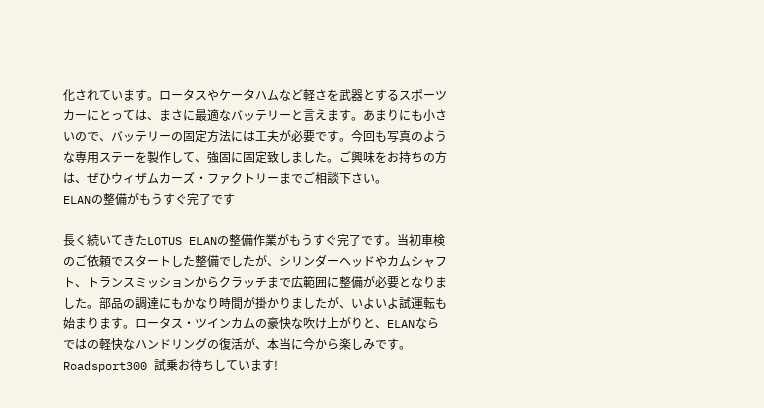化されています。ロータスやケータハムなど軽さを武器とするスポーツカーにとっては、まさに最適なバッテリーと言えます。あまりにも小さいので、バッテリーの固定方法には工夫が必要です。今回も写真のような専用ステーを製作して、強固に固定致しました。ご興味をお持ちの方は、ぜひウィザムカーズ・ファクトリーまでご相談下さい。
ELANの整備がもうすぐ完了です

長く続いてきたLOTUS ELANの整備作業がもうすぐ完了です。当初車検のご依頼でスタートした整備でしたが、シリンダーヘッドやカムシャフト、トランスミッションからクラッチまで広範囲に整備が必要となりました。部品の調達にもかなり時間が掛かりましたが、いよいよ試運転も始まります。ロータス・ツインカムの豪快な吹け上がりと、ELANならではの軽快なハンドリングの復活が、本当に今から楽しみです。
Roadsport300 試乗お待ちしています!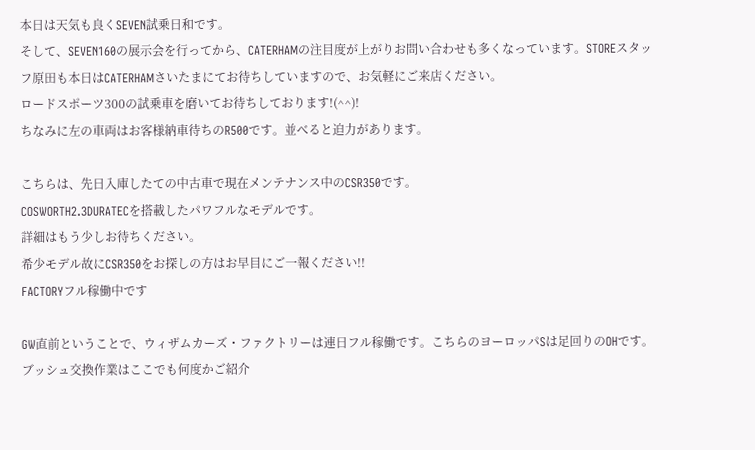本日は天気も良くSEVEN試乗日和です。
そして、SEVEN160の展示会を行ってから、CATERHAMの注目度が上がりお問い合わせも多くなっています。STOREスタッフ原田も本日はCATERHAMさいたまにてお待ちしていますので、お気軽にご来店ください。
ロードスポーツ300の試乗車を磨いてお待ちしております!(^^)!
ちなみに左の車両はお客様納車待ちのR500です。並べると迫力があります。

こちらは、先日入庫したての中古車で現在メンテナンス中のCSR350です。
COSWORTH2.3DURATECを搭載したパワフルなモデルです。
詳細はもう少しお待ちください。
希少モデル故にCSR350をお探しの方はお早目にご一報ください!!
FACTORYフル稼働中です

GW直前ということで、ウィザムカーズ・ファクトリーは連日フル稼働です。こちらのヨーロッパSは足回りのOHです。ブッシュ交換作業はここでも何度かご紹介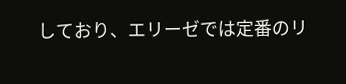しており、エリーゼでは定番のリ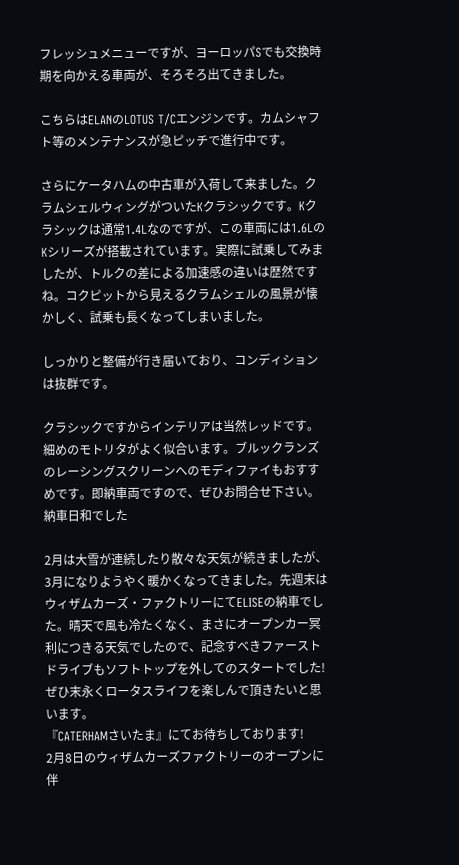フレッシュメニューですが、ヨーロッパSでも交換時期を向かえる車両が、そろそろ出てきました。

こちらはELANのLOTUS T/Cエンジンです。カムシャフト等のメンテナンスが急ピッチで進行中です。

さらにケータハムの中古車が入荷して来ました。クラムシェルウィングがついたKクラシックです。Kクラシックは通常1.4Lなのですが、この車両には1.6LのKシリーズが搭載されています。実際に試乗してみましたが、トルクの差による加速感の違いは歴然ですね。コクピットから見えるクラムシェルの風景が懐かしく、試乗も長くなってしまいました。

しっかりと整備が行き届いており、コンディションは抜群です。

クラシックですからインテリアは当然レッドです。細めのモトリタがよく似合います。ブルックランズのレーシングスクリーンへのモディファイもおすすめです。即納車両ですので、ぜひお問合せ下さい。
納車日和でした

2月は大雪が連続したり散々な天気が続きましたが、3月になりようやく暖かくなってきました。先週末はウィザムカーズ・ファクトリーにてELISEの納車でした。晴天で風も冷たくなく、まさにオープンカー冥利につきる天気でしたので、記念すべきファーストドライブもソフトトップを外してのスタートでした!ぜひ末永くロータスライフを楽しんで頂きたいと思います。
『CATERHAMさいたま』にてお待ちしております!
2月8日のウィザムカーズファクトリーのオープンに伴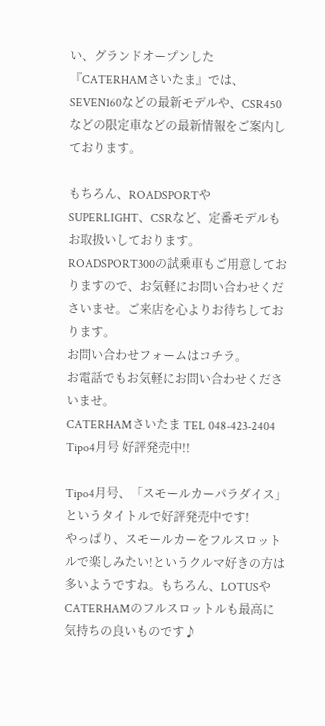い、グランドオープンした『CATERHAMさいたま』では、SEVEN160などの最新モデルや、CSR450などの限定車などの最新情報をご案内しております。

もちろん、ROADSPORTやSUPERLIGHT、CSRなど、定番モデルもお取扱いしております。
ROADSPORT300の試乗車もご用意しておりますので、お気軽にお問い合わせくださいませ。ご来店を心よりお待ちしております。
お問い合わせフォームはコチラ。
お電話でもお気軽にお問い合わせくださいませ。
CATERHAMさいたま TEL 048-423-2404
Tipo4月号 好評発売中!!

Tipo4月号、「スモールカーパラダイス」というタイトルで好評発売中です!
やっぱり、スモールカーをフルスロットルで楽しみたい!というクルマ好きの方は多いようですね。もちろん、LOTUSやCATERHAMのフルスロットルも最高に気持ちの良いものです♪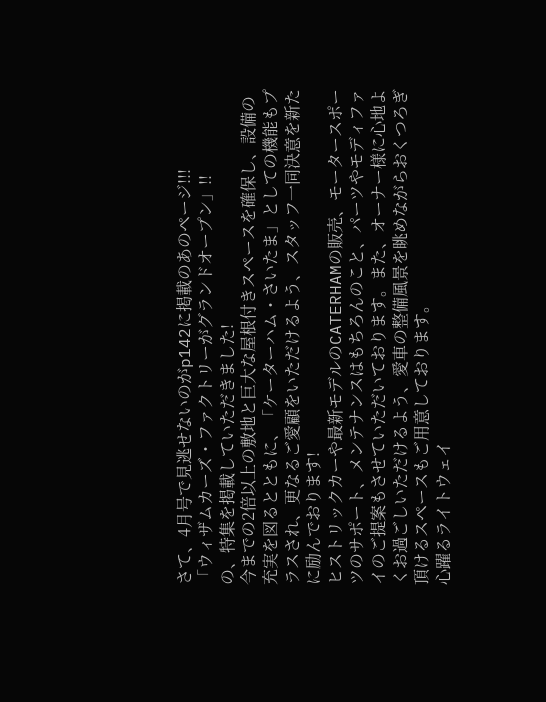さて、4月号で見逃せないのがp142に掲載のあのページ!!!
「ウィザムカーズ・ファクトリーがグランドオープン」!!
の、特集を掲載していただきました!
今までの2倍以上の敷地と巨大な屋根付きスペースを確保し、設備の充実を図るとともに、「ケーターハム・さいたま」としての機能もプラスされ、更なるご愛顧をいただけるよう、スタッフ一同決意を新たに励んでおります!
ヒストリックカーや最新モデルのCATERHAMの販売、モータースポーツのサポート、メンテナンスはもちろんのこと、パーツやモディファイのご提案もさせていただいております。また、オーナー様に心地よくお過ごしいただけるよう、愛車の整備風景を眺めながらおくつろぎ頂けるスペースもご用意しております。
心躍るライトウェイ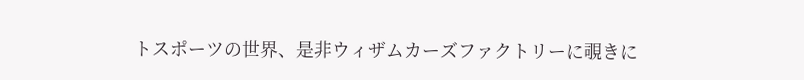トスポーツの世界、是非ウィザムカーズファクトリーに覗きに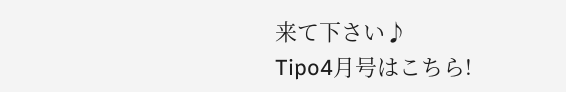来て下さい♪
Tipo4月号はこちら!